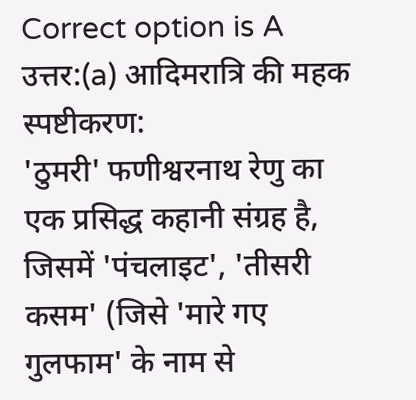Correct option is A
उत्तर:(a) आदिमरात्रि की महक
स्पष्टीकरण:
'ठुमरी' फणीश्वरनाथ रेणु का एक प्रसिद्ध कहानी संग्रह है, जिसमें 'पंचलाइट', 'तीसरी कसम' (जिसे 'मारे गए गुलफाम' के नाम से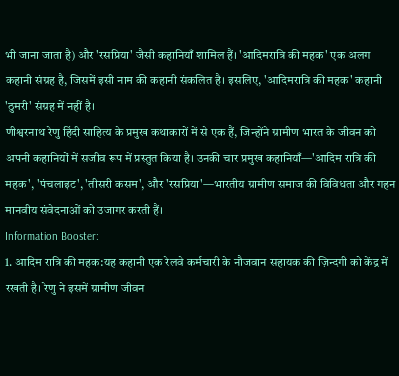भी जाना जाता है) और 'रसप्रिया' जैसी कहानियाँ शामिल हैं। 'आदिमरात्रि की महक' एक अलग कहानी संग्रह है, जिसमें इसी नाम की कहानी संकलित है। इसलिए, 'आदिमरात्रि की महक' कहानी 'ठुमरी' संग्रह में नहीं है।
णीश्वरनाथ रेणु हिंदी साहित्य के प्रमुख कथाकारों में से एक हैं, जिन्होंने ग्रामीण भारत के जीवन को अपनी कहानियों में सजीव रूप में प्रस्तुत किया है। उनकी चार प्रमुख कहानियाँ—'आदिम रात्रि की महक', 'पंचलाइट', 'तीसरी कसम', और 'रसप्रिया'—भारतीय ग्रामीण समाज की विविधता और गहन मानवीय संवेदनाओं को उजागर करती हैं।
Information Booster:
1. आदिम रात्रि की महक:यह कहानी एक रेलवे कर्मचारी के नौजवान सहायक की ज़िन्दगी को केंद्र में रखती है। रेणु ने इसमें ग्रामीण जीवन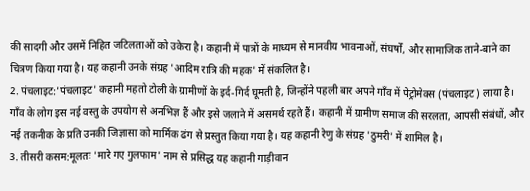की सादगी और उसमें निहित जटिलताओं को उकेरा है। कहानी में पात्रों के माध्यम से मानवीय भावनाओं, संघर्षों, और सामाजिक ताने-बाने का चित्रण किया गया है। यह कहानी उनके संग्रह 'आदिम रात्रि की महक' में संकलित है।
2. पंचलाइट:'पंचलाइट' कहानी महतो टोली के ग्रामीणों के इर्द-गिर्द घूमती है, जिन्होंने पहली बार अपने गाँव में पेट्रोमेक्स (पंचलाइट) लाया है। गाँव के लोग इस नई वस्तु के उपयोग से अनभिज्ञ हैं और इसे जलाने में असमर्थ रहते हैं। कहानी में ग्रामीण समाज की सरलता, आपसी संबंधों, और नई तकनीक के प्रति उनकी जिज्ञासा को मार्मिक ढंग से प्रस्तुत किया गया है। यह कहानी रेणु के संग्रह 'ठुमरी' में शामिल है।
3. तीसरी कसम:मूलतः 'मारे गए गुलफाम' नाम से प्रसिद्ध यह कहानी गाड़ीवान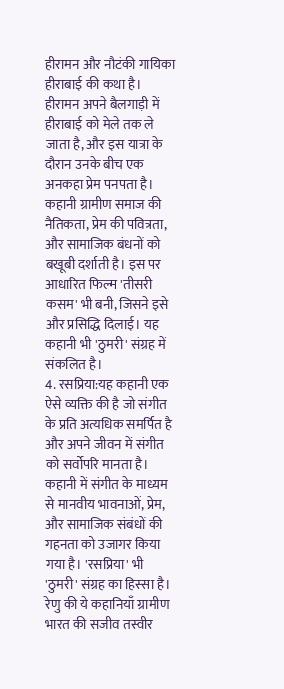हीरामन और नौटंकी गायिका हीराबाई की कथा है। हीरामन अपने बैलगाड़ी में हीराबाई को मेले तक ले जाता है, और इस यात्रा के दौरान उनके बीच एक अनकहा प्रेम पनपता है। कहानी ग्रामीण समाज की नैतिकता, प्रेम की पवित्रता, और सामाजिक बंधनों को बखूबी दर्शाती है। इस पर आधारित फिल्म 'तीसरी कसम' भी बनी, जिसने इसे और प्रसिद्धि दिलाई। यह कहानी भी 'ठुमरी' संग्रह में संकलित है।
4. रसप्रिया:यह कहानी एक ऐसे व्यक्ति की है जो संगीत के प्रति अत्यधिक समर्पित है और अपने जीवन में संगीत को सर्वोपरि मानता है। कहानी में संगीत के माध्यम से मानवीय भावनाओं, प्रेम, और सामाजिक संबंधों की गहनता को उजागर किया गया है। 'रसप्रिया' भी 'ठुमरी' संग्रह का हिस्सा है।
रेणु की ये कहानियाँ ग्रामीण भारत की सजीव तस्वीर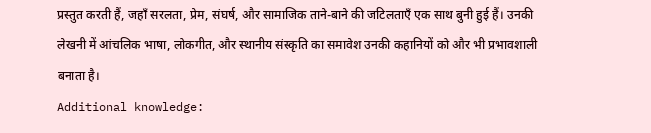प्रस्तुत करती हैं, जहाँ सरलता, प्रेम, संघर्ष, और सामाजिक ताने-बाने की जटिलताएँ एक साथ बुनी हुई हैं। उनकी लेखनी में आंचलिक भाषा, लोकगीत, और स्थानीय संस्कृति का समावेश उनकी कहानियों को और भी प्रभावशाली बनाता है।
Additional knowledge: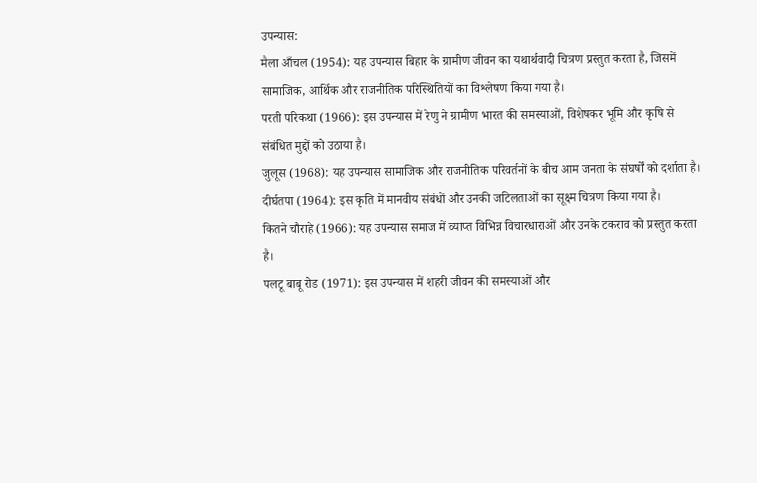उपन्यास:
मैला आँचल (1954): यह उपन्यास बिहार के ग्रामीण जीवन का यथार्थवादी चित्रण प्रस्तुत करता है, जिसमें सामाजिक, आर्थिक और राजनीतिक परिस्थितियों का विश्लेषण किया गया है।
परती परिकथा (1966): इस उपन्यास में रेणु ने ग्रामीण भारत की समस्याओं, विशेषकर भूमि और कृषि से संबंधित मुद्दों को उठाया है।
जुलूस (1968): यह उपन्यास सामाजिक और राजनीतिक परिवर्तनों के बीच आम जनता के संघर्षों को दर्शाता है।
दीर्घतपा (1964): इस कृति में मानवीय संबंधों और उनकी जटिलताओं का सूक्ष्म चित्रण किया गया है।
कितने चौराहे (1966): यह उपन्यास समाज में व्याप्त विभिन्न विचारधाराओं और उनके टकराव को प्रस्तुत करता है।
पलटू बाबू रोड (1971): इस उपन्यास में शहरी जीवन की समस्याओं और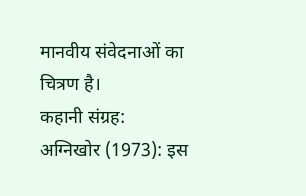मानवीय संवेदनाओं का चित्रण है।
कहानी संग्रह:
अग्निखोर (1973): इस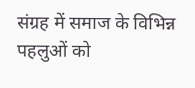संग्रह में समाज के विभिन्न पहलुओं को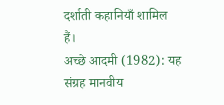दर्शाती कहानियाँ शामिल हैं।
अच्छे आदमी (1982): यह संग्रह मानवीय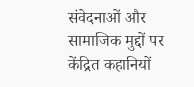संवेदनाओं और सामाजिक मुद्दों पर केंद्रित कहानियों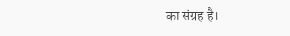का संग्रह है।